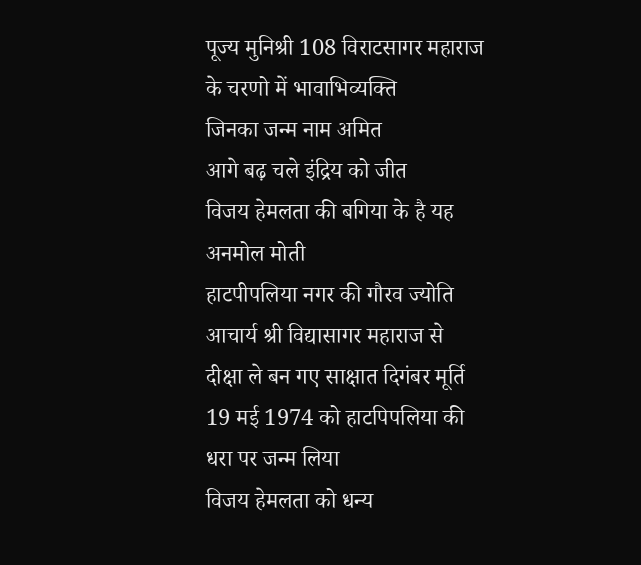पूज्य मुनिश्री 108 विराटसागर महाराज के चरणो में भावाभिव्यक्ति
जिनका जन्म नाम अमित
आगे बढ़ चले इंद्रिय को जीत
विजय हेमलता की बगिया के है यह अनमोल मोती
हाटपीपलिया नगर की गौरव ज्योति
आचार्य श्री विद्यासागर महाराज से दीक्षा ले बन गए साक्षात दिगंबर मूर्ति
19 मई 1974 को हाटपिपलिया की धरा पर जन्म लिया
विजय हेमलता को धन्य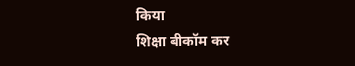किया
शिक्षा बीकॉम कर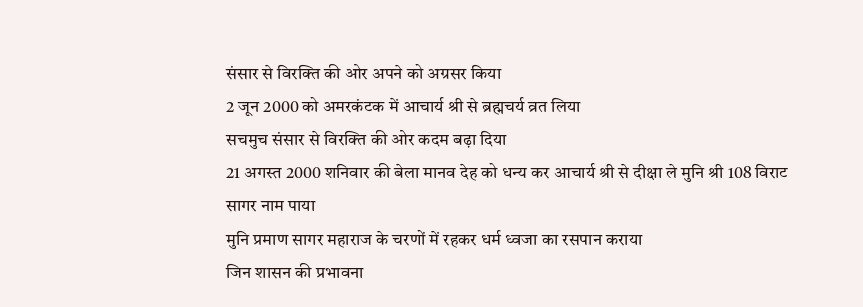संसार से विरक्ति की ओर अपने को अग्रसर किया
2 जून 2000 को अमरकंटक में आचार्य श्री से ब्रह्मचर्य व्रत लिया
सचमुच संसार से विरक्ति की ओर कदम बढ़ा दिया
21 अगस्त 2000 शनिवार की बेला मानव देह को धन्य कर आचार्य श्री से दीक्षा ले मुनि श्री 108 विराट सागर नाम पाया
मुनि प्रमाण सागर महाराज के चरणों में रहकर धर्म ध्वजा का रसपान कराया
जिन शासन की प्रभावना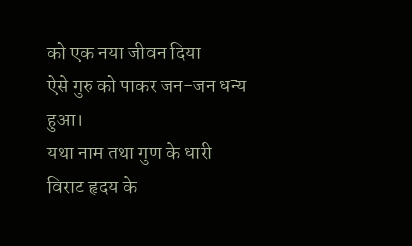को एक नया जीवन दिया
ऐसे गुरु को पाकर जन-जन धन्य हुआ।
यथा नाम तथा गुण के धारी
विराट हृदय के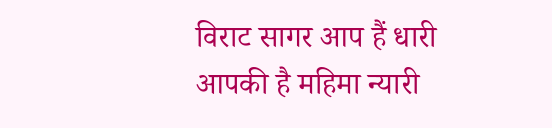विराट सागर आप हैं धारी
आपकी है महिमा न्यारी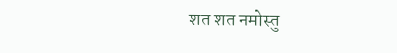शत शत नमोस्तु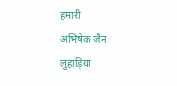हमारी
अभिषेक जैन लुहाड़िया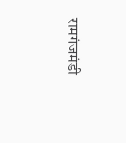रामगंजमंडी